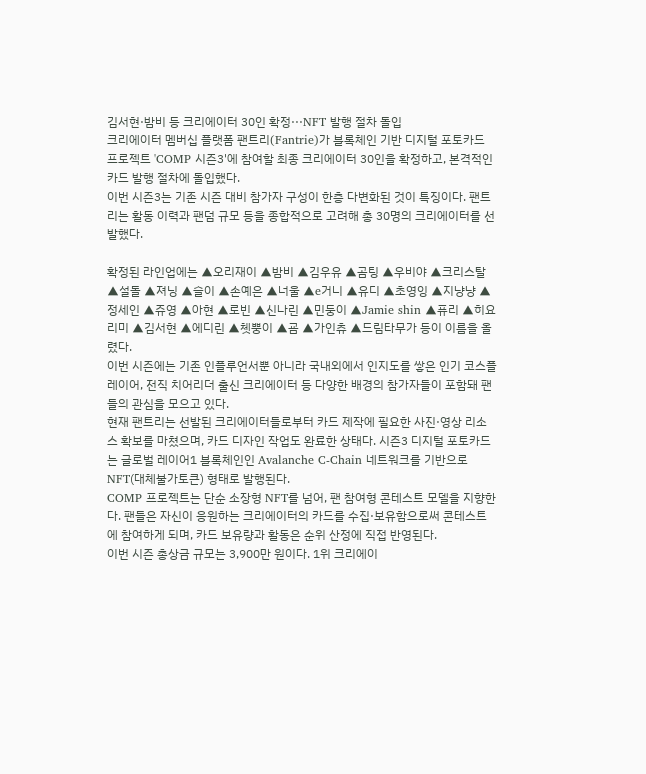김서현·밤비 등 크리에이터 30인 확정···NFT 발행 절차 돌입
크리에이터 멤버십 플랫폼 팬트리(Fantrie)가 블록체인 기반 디지털 포토카드 프로젝트 'COMP 시즌3'에 참여할 최종 크리에이터 30인을 확정하고, 본격적인 카드 발행 절차에 돌입했다.
이번 시즌3는 기존 시즌 대비 참가자 구성이 한층 다변화된 것이 특징이다. 팬트리는 활동 이력과 팬덤 규모 등을 종합적으로 고려해 총 30명의 크리에이터를 선발했다.

확정된 라인업에는 ▲오리재이 ▲밤비 ▲김우유 ▲곰팅 ▲우비야 ▲크리스탈 ▲설돌 ▲져닝 ▲슬이 ▲손예은 ▲너울 ▲e거니 ▲유디 ▲초영잉 ▲지냥냥 ▲정세인 ▲쥬영 ▲아현 ▲로빈 ▲신나린 ▲민둥이 ▲Jamie shin ▲퓨리 ▲히요리미 ▲김서현 ▲에디린 ▲쳇뿡이 ▲굠 ▲가인츄 ▲드림타무가 등이 이름을 올렸다.
이번 시즌에는 기존 인플루언서뿐 아니라 국내외에서 인지도를 쌓은 인기 코스플레이어, 전직 치어리더 출신 크리에이터 등 다양한 배경의 참가자들이 포함돼 팬들의 관심을 모으고 있다.
현재 팬트리는 선발된 크리에이터들로부터 카드 제작에 필요한 사진·영상 리소스 확보를 마쳤으며, 카드 디자인 작업도 완료한 상태다. 시즌3 디지털 포토카드는 글로벌 레이어1 블록체인인 Avalanche C-Chain 네트워크를 기반으로 NFT(대체불가토큰) 형태로 발행된다.
COMP 프로젝트는 단순 소장형 NFT를 넘어, 팬 참여형 콘테스트 모델을 지향한다. 팬들은 자신이 응원하는 크리에이터의 카드를 수집·보유함으로써 콘테스트에 참여하게 되며, 카드 보유량과 활동은 순위 산정에 직접 반영된다.
이번 시즌 총상금 규모는 3,900만 원이다. 1위 크리에이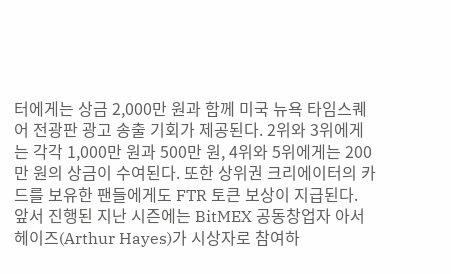터에게는 상금 2,000만 원과 함께 미국 뉴욕 타임스퀘어 전광판 광고 송출 기회가 제공된다. 2위와 3위에게는 각각 1,000만 원과 500만 원, 4위와 5위에게는 200만 원의 상금이 수여된다. 또한 상위권 크리에이터의 카드를 보유한 팬들에게도 FTR 토큰 보상이 지급된다.
앞서 진행된 지난 시즌에는 BitMEX 공동창업자 아서 헤이즈(Arthur Hayes)가 시상자로 참여하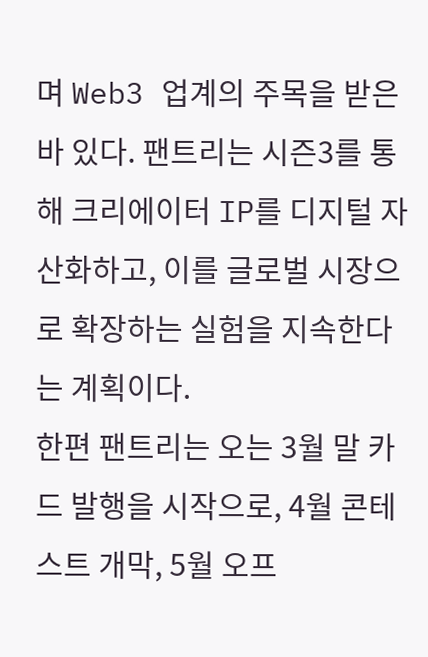며 Web3 업계의 주목을 받은 바 있다. 팬트리는 시즌3를 통해 크리에이터 IP를 디지털 자산화하고, 이를 글로벌 시장으로 확장하는 실험을 지속한다는 계획이다.
한편 팬트리는 오는 3월 말 카드 발행을 시작으로, 4월 콘테스트 개막, 5월 오프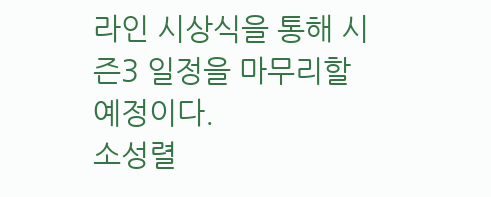라인 시상식을 통해 시즌3 일정을 마무리할 예정이다.
소성렬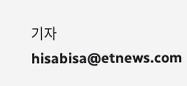기자 hisabisa@etnews.com